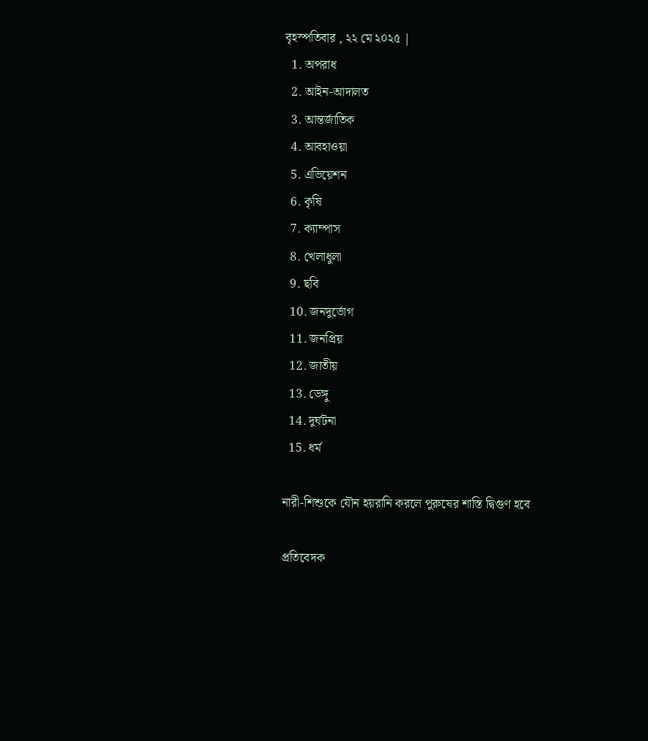বৃহস্পতিবার , ২২ মে ২০২৫ |
  1. অপরাধ
  2. আইন-আদালত
  3. আন্তর্জাতিক
  4. আবহাওয়া
  5. এভিয়েশন
  6. কৃষি
  7. ক্যাম্পাস
  8. খেলাধুলা
  9. ছবি
  10. জনদুর্ভোগ
  11. জনপ্রিয়
  12. জাতীয়
  13. ডেঙ্গু
  14. দুর্ঘটনা
  15. ধর্ম

নারী-শিশুকে যৌন হয়রানি করলে পুরুষের শাস্তি দ্বিগুণ হবে

প্রতিবেদক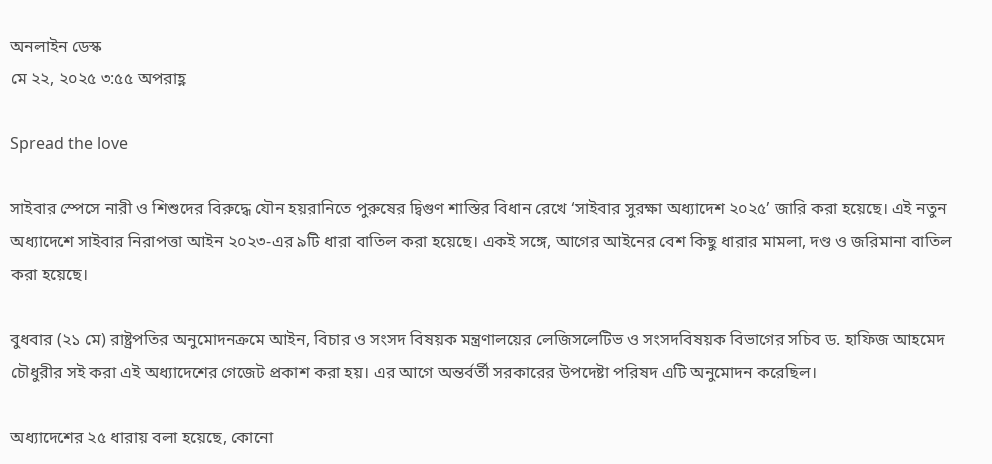অনলাইন ডেস্ক
মে ২২, ২০২৫ ৩:৫৫ অপরাহ্ণ

Spread the love

সাইবার স্পেসে নারী ও শিশুদের বিরুদ্ধে যৌন হয়রানিতে পুরুষের দ্বিগুণ শাস্তির বিধান রেখে ‘সাইবার সুরক্ষা অধ্যাদেশ ২০২৫’ জারি করা হয়েছে। এই নতুন অধ্যাদেশে সাইবার নিরাপত্তা আইন ২০২৩-এর ৯টি ধারা বাতিল করা হয়েছে। একই সঙ্গে, আগের আইনের বেশ কিছু ধারার মামলা, দণ্ড ও জরিমানা বাতিল করা হয়েছে।

বুধবার (২১ মে) রাষ্ট্রপতির অনুমোদনক্রমে আইন, বিচার ও সংসদ বিষয়ক মন্ত্রণালয়ের লেজিসলেটিভ ও সংসদবিষয়ক বিভাগের সচিব ড. হাফিজ আহমেদ চৌধুরীর সই করা এই অধ্যাদেশের গেজেট প্রকাশ করা হয়। এর আগে অন্তর্বর্তী সরকারের উপদেষ্টা পরিষদ এটি অনুমোদন করেছিল।

অধ্যাদেশের ২৫ ধারায় বলা হয়েছে, কোনো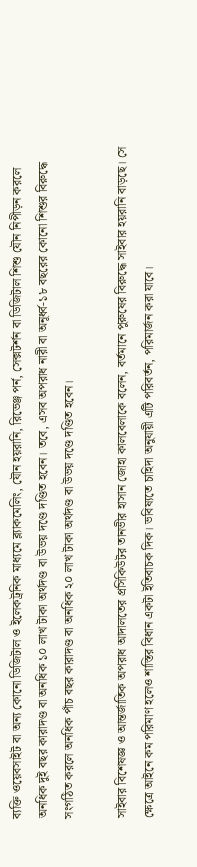ব্যক্তি ওয়েবসাইট বা অন্য কোনো ডিজিটাল ও ইলেকট্রনিক মাধ্যমে ব্ল্যাকমেলিং, যৌন হয়রানি, রিভেঞ্জ পর্ন, সেক্সটর্শন বা ডিজিটাল শিশু যৌন নিপীড়ন করলে অনধিক দুই বছর কারাদণ্ড বা অনধিক ১০ লাখ টাকা অর্থদণ্ড বা উভয় দণ্ডে দণ্ডিত হবেন। তবে, এসব অপরাধ নারী বা অনূর্ধ্ব-১৮ বছরের কোনো শিশুর বিরুদ্ধে সংগঠিত করলে অনধিক পাঁচ বছর কারাদণ্ড বা অনধিক ২০ লাখ টাকা অর্থদণ্ড বা উভয় দণ্ডে দণ্ডিত হবেন।

সাইবার বিশেষজ্ঞ ও আন্তর্জাতিক অপরাধ আদালতের প্রসিকিউটর তানভীর হাসান জোহা কালবেলাকে বলেন, বর্তমানে পুরুষের বিরুদ্ধে সাইবার হয়রানি বাড়ছে। সে ক্ষেত্রে আইনে কম পরিমাণ হলেও শাস্তির বিধান একটা ইতিবাচক দিক। ভবিষ্যতে চাহিদা অনুযায়ী এটি পরিবর্তন, পরিমার্জন করা যাবে।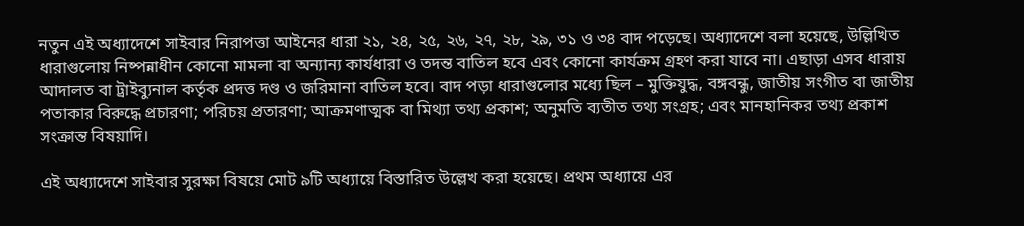নতুন এই অধ্যাদেশে সাইবার নিরাপত্তা আইনের ধারা ২১, ২৪, ২৫, ২৬, ২৭, ২৮, ২৯, ৩১ ও ৩৪ বাদ পড়েছে। অধ্যাদেশে বলা হয়েছে, উল্লিখিত ধারাগুলোয় নিষ্পন্নাধীন কোনো মামলা বা অন্যান্য কার্যধারা ও তদন্ত বাতিল হবে এবং কোনো কার্যক্রম গ্রহণ করা যাবে না। এছাড়া এসব ধারায় আদালত বা ট্রাইব্যুনাল কর্তৃক প্রদত্ত দণ্ড ও জরিমানা বাতিল হবে। বাদ পড়া ধারাগুলোর মধ্যে ছিল – মুক্তিযুদ্ধ, বঙ্গবন্ধু, জাতীয় সংগীত বা জাতীয় পতাকার বিরুদ্ধে প্রচারণা; পরিচয় প্রতারণা; আক্রমণাত্মক বা মিথ্যা তথ্য প্রকাশ; অনুমতি ব্যতীত তথ্য সংগ্রহ; এবং মানহানিকর তথ্য প্রকাশ সংক্রান্ত বিষয়াদি।

এই অধ্যাদেশে সাইবার সুরক্ষা বিষয়ে মোট ৯টি অধ্যায়ে বিস্তারিত উল্লেখ করা হয়েছে। প্রথম অধ্যায়ে এর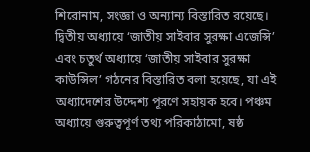শিরোনাম, সংজ্ঞা ও অন্যান্য বিস্তারিত রয়েছে। দ্বিতীয় অধ্যায়ে ‘জাতীয় সাইবার সুরক্ষা এজেন্সি’ এবং চতুর্থ অধ্যায়ে ‘জাতীয় সাইবার সুরক্ষা কাউন্সিল’ গঠনের বিস্তারিত বলা হয়েছে, যা এই অধ্যাদেশের উদ্দেশ্য পূরণে সহায়ক হবে। পঞ্চম অধ্যায়ে গুরুত্বপূর্ণ তথ্য পরিকাঠামো, ষষ্ঠ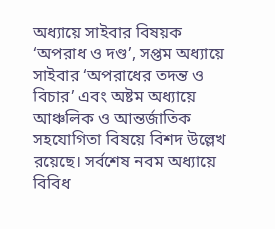অধ্যায়ে সাইবার বিষয়ক ‘অপরাধ ও দণ্ড’, সপ্তম অধ্যায়ে সাইবার ‘অপরাধের তদন্ত ও বিচার’ এবং অষ্টম অধ্যায়ে আঞ্চলিক ও আন্তর্জাতিক সহযোগিতা বিষয়ে বিশদ উল্লেখ রয়েছে। সর্বশেষ নবম অধ্যায়ে বিবিধ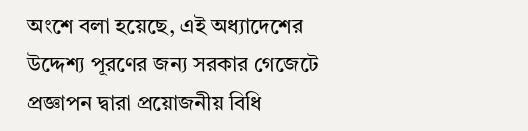অংশে বলা হয়েছে, এই অধ্যাদেশের উদ্দেশ্য পূরণের জন্য সরকার গেজেটে প্রজ্ঞাপন দ্বারা প্রয়োজনীয় বিধি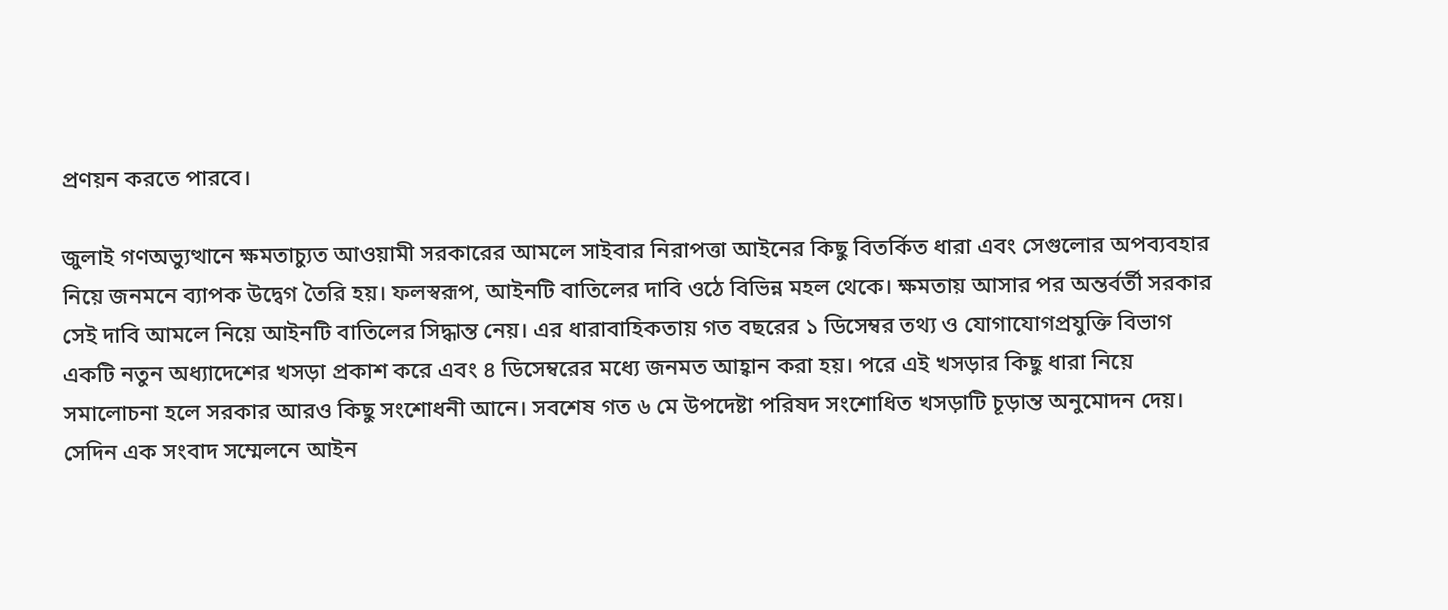প্রণয়ন করতে পারবে।

জুলাই গণঅভ্যুত্থানে ক্ষমতাচ্যুত আওয়ামী সরকারের আমলে সাইবার নিরাপত্তা আইনের কিছু বিতর্কিত ধারা এবং সেগুলোর অপব্যবহার নিয়ে জনমনে ব্যাপক উদ্বেগ তৈরি হয়। ফলস্বরূপ, আইনটি বাতিলের দাবি ওঠে বিভিন্ন মহল থেকে। ক্ষমতায় আসার পর অন্তর্বর্তী সরকার সেই দাবি আমলে নিয়ে আইনটি বাতিলের সিদ্ধান্ত নেয়। এর ধারাবাহিকতায় গত বছরের ১ ডিসেম্বর তথ্য ও যোগাযোগপ্রযুক্তি বিভাগ একটি নতুন অধ্যাদেশের খসড়া প্রকাশ করে এবং ৪ ডিসেম্বরের মধ্যে জনমত আহ্বান করা হয়। পরে এই খসড়ার কিছু ধারা নিয়ে সমালোচনা হলে সরকার আরও কিছু সংশোধনী আনে। সবশেষ গত ৬ মে উপদেষ্টা পরিষদ সংশোধিত খসড়াটি চূড়ান্ত অনুমোদন দেয়। সেদিন এক সংবাদ সম্মেলনে আইন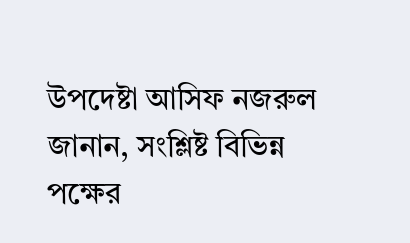উপদেষ্টা আসিফ নজরুল জানান, সংশ্লিষ্ট বিভিন্ন পক্ষের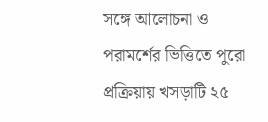সঙ্গে আলোচনা ও পরামর্শের ভিত্তিতে পুরো প্রক্রিয়ায় খসড়াটি ২৫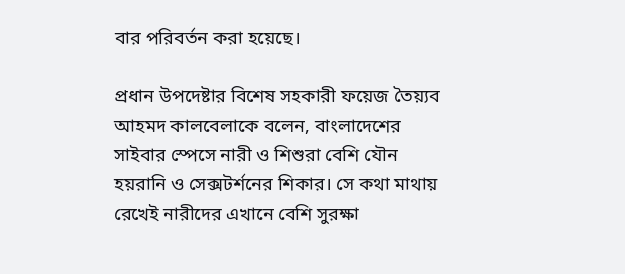বার পরিবর্তন করা হয়েছে।

প্রধান উপদেষ্টার বিশেষ সহকারী ফয়েজ তৈয়্যব আহমদ কালবেলাকে বলেন, বাংলাদেশের সাইবার স্পেসে নারী ও শিশুরা বেশি যৌন হয়রানি ও সেক্সটর্শনের শিকার। সে কথা মাথায় রেখেই নারীদের এখানে বেশি সুরক্ষা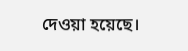দেওয়া হয়েছে।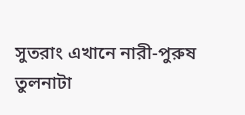সুতরাং এখানে নারী-পুরুষ তুলনাটা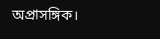অপ্রাসঙ্গিক।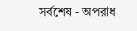সর্বশেষ - অপরাধ